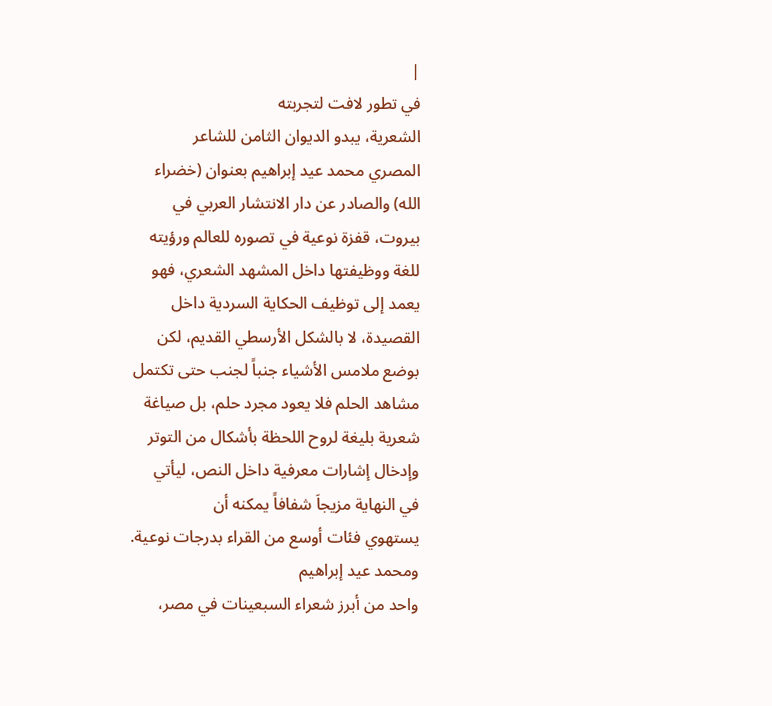|
في تطور لافت لتجربته
الشعرية، يبدو الديوان الثامن للشاعر
المصري محمد عيد إبراهيم بعنوان (خضراء
الله) والصادر عن دار الانتشار العربي في
بيروت، قفزة نوعية في تصوره للعالم ورؤيته
للغة ووظيفتها داخل المشهد الشعري، فهو
يعمد إلى توظيف الحكاية السردية داخل
القصيدة، لا بالشكل الأرسطي القديم، لكن
بوضع ملامس الأشياء جنباً لجنب حتى تكتمل
مشاهد الحلم فلا يعود مجرد حلم، بل صياغة
شعرية بليغة لروح اللحظة بأشكال من التوتر
وإدخال إشارات معرفية داخل النص، ليأتي
في النهاية مزيجاَ شفافاً يمكنه أن
يستهوي فئات أوسع من القراء بدرجات نوعية.
ومحمد عيد إبراهيم
واحد من أبرز شعراء السبعينات في مصر،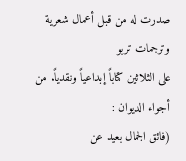صدرت له من قبل أعمال شعرية وترجمات تربو
على الثلاثين كتاباً إبداعياً ونقدياً. من
أجواء الديوان :
(فائق الجمال بعيد عن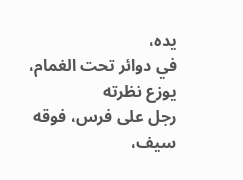يده،
في دوائر تحت الغمام،
يوزع نظرته
رجل على فرس، فوقه
سيف،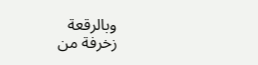وبالرقعة
زخرفة من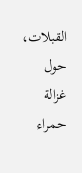القبلات، حول
غزالة
حمراء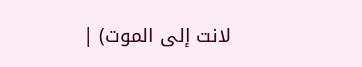لانت إلى الموت) |